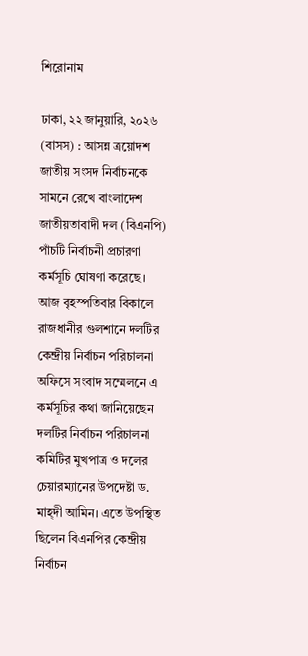শিরোনাম

ঢাকা, ২২ জানুয়ারি, ২০২৬ (বাসস) : আসন্ন ত্রয়োদশ জাতীয় সংসদ নির্বাচনকে সামনে রেখে বাংলাদেশ জাতীয়তাবাদী দল (বিএনপি) পাঁচটি নির্বাচনী প্রচারণা কর্মসূচি ঘোষণা করেছে।
আজ বৃহস্পতিবার বিকালে রাজধানীর গুলশানে দলটির কেন্দ্রীয় নির্বাচন পরিচালনা অফিসে সংবাদ সম্মেলনে এ কর্মসূচির কথা জানিয়েছেন দলটির নির্বাচন পরিচালনা কমিটির মুখপাত্র ও দলের চেয়ারম্যানের উপদেষ্টা ড. মাহ্দী আমিন। এতে উপস্থিত ছিলেন বিএনপির কেন্দ্রীয় নির্বাচন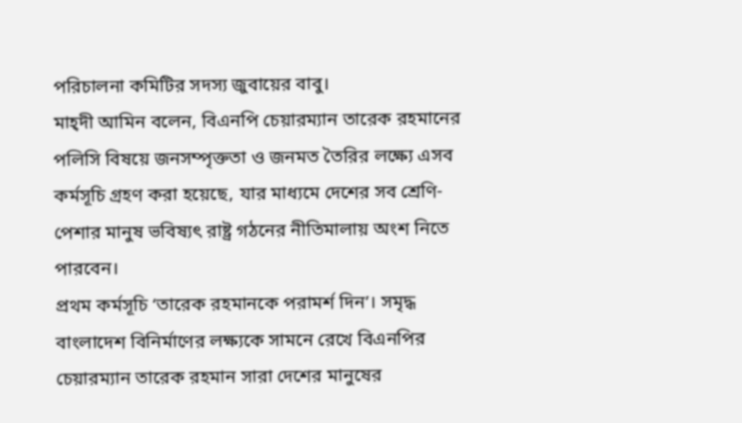পরিচালনা কমিটির সদস্য জুবায়ের বাবু।
মাহ্দী আমিন বলেন, বিএনপি চেয়ারম্যান তারেক রহমানের পলিসি বিষয়ে জনসম্পৃক্ততা ও জনমত তৈরির লক্ষ্যে এসব কর্মসূচি গ্রহণ করা হয়েছে, যার মাধ্যমে দেশের সব শ্রেণি-পেশার মানুষ ভবিষ্যৎ রাষ্ট্র গঠনের নীতিমালায় অংশ নিতে পারবেন।
প্রথম কর্মসূচি ‘তারেক রহমানকে পরামর্শ দিন’। সমৃদ্ধ বাংলাদেশ বিনির্মাণের লক্ষ্যকে সামনে রেখে বিএনপির চেয়ারম্যান তারেক রহমান সারা দেশের মানুষের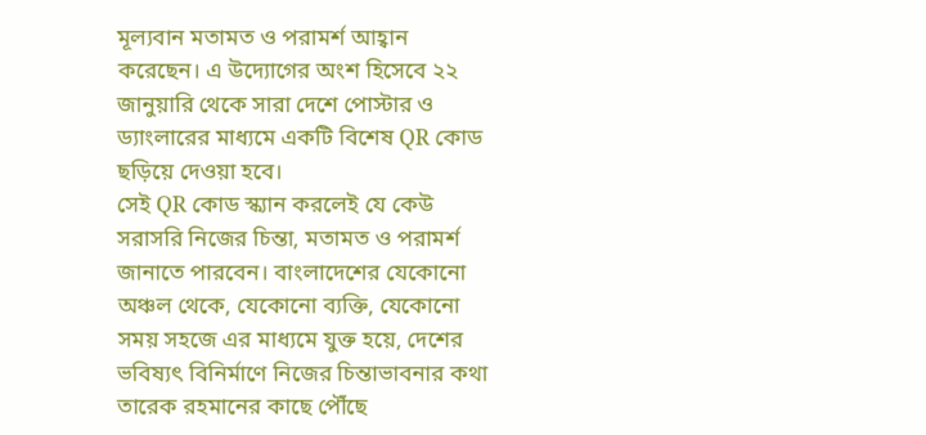মূল্যবান মতামত ও পরামর্শ আহ্বান করেছেন। এ উদ্যোগের অংশ হিসেবে ২২ জানুয়ারি থেকে সারা দেশে পোস্টার ও ড্যাংলারের মাধ্যমে একটি বিশেষ QR কোড ছড়িয়ে দেওয়া হবে।
সেই QR কোড স্ক্যান করলেই যে কেউ সরাসরি নিজের চিন্তা, মতামত ও পরামর্শ জানাতে পারবেন। বাংলাদেশের যেকোনো অঞ্চল থেকে, যেকোনো ব্যক্তি, যেকোনো সময় সহজে এর মাধ্যমে যুক্ত হয়ে, দেশের ভবিষ্যৎ বিনির্মাণে নিজের চিন্তাভাবনার কথা তারেক রহমানের কাছে পৌঁছে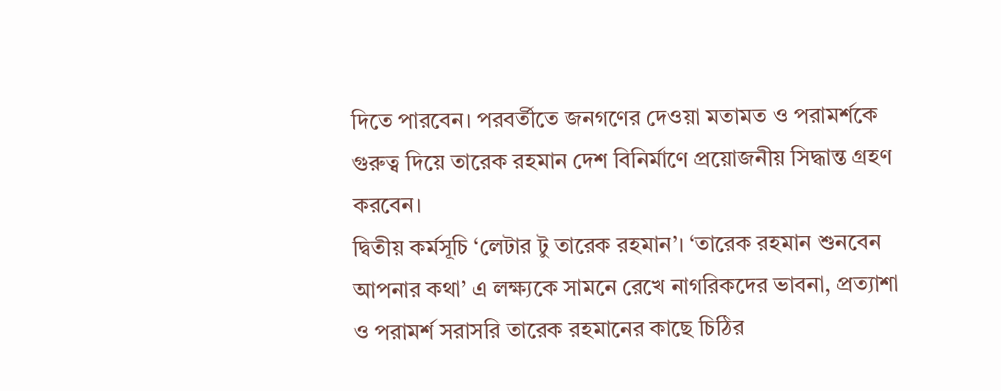দিতে পারবেন। পরবর্তীতে জনগণের দেওয়া মতামত ও পরামর্শকে গুরুত্ব দিয়ে তারেক রহমান দেশ বিনির্মাণে প্রয়োজনীয় সিদ্ধান্ত গ্রহণ করবেন।
দ্বিতীয় কর্মসূচি ‘লেটার টু তারেক রহমান’। ‘তারেক রহমান শুনবেন আপনার কথা’ এ লক্ষ্যকে সামনে রেখে নাগরিকদের ভাবনা, প্রত্যাশা ও পরামর্শ সরাসরি তারেক রহমানের কাছে চিঠির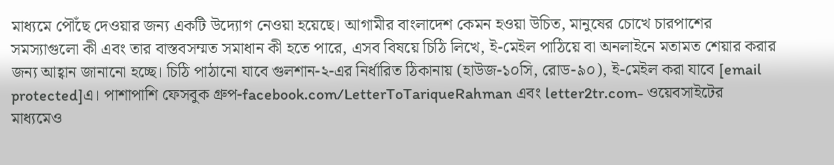মাধ্যমে পৌঁছে দেওয়ার জন্য একটি উদ্যোগ নেওয়া হয়েছে। আগামীর বাংলাদেশ কেমন হওয়া উচিত, মানুষের চোখে চারপাশের সমস্যাগুলো কী এবং তার বাস্তবসম্মত সমাধান কী হতে পারে, এসব বিষয়ে চিঠি লিখে, ই-মেইল পাঠিয়ে বা অনলাইনে মতামত শেয়ার করার জন্য আহ্বান জানানো হচ্ছে। চিঠি পাঠানো যাবে গুলশান-২-এর নির্ধারিত ঠিকানায় (হাউজ-১০সি, রোড-৯০), ই-মেইল করা যাবে [email protected]এ। পাশাপাশি ফেসবুক গ্রুপ-facebook.com/LetterToTariqueRahman এবং letter2tr.com- ওয়েবসাইটের মাধ্যমেও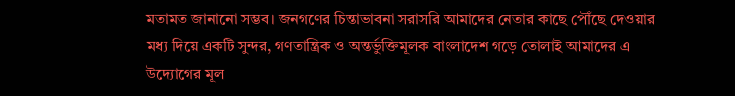মতামত জানানো সম্ভব। জনগণের চিন্তাভাবনা সরাসরি আমাদের নেতার কাছে পৌঁছে দেওয়ার মধ্য দিয়ে একটি সুন্দর, গণতান্ত্রিক ও অন্তর্ভুক্তিমূলক বাংলাদেশ গড়ে তোলাই আমাদের এ উদ্যোগের মূল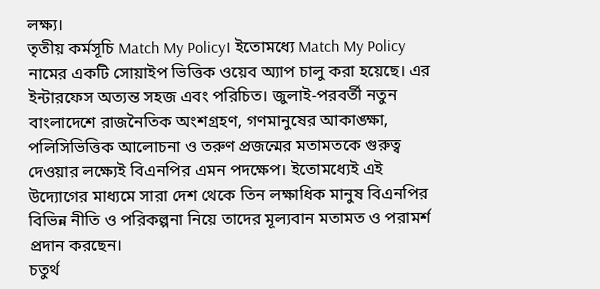লক্ষ্য।
তৃতীয় কর্মসূচি Match My Policy। ইতোমধ্যে Match My Policy নামের একটি সোয়াইপ ভিত্তিক ওয়েব অ্যাপ চালু করা হয়েছে। এর ইন্টারফেস অত্যন্ত সহজ এবং পরিচিত। জুলাই-পরবর্তী নতুন বাংলাদেশে রাজনৈতিক অংশগ্রহণ, গণমানুষের আকাঙ্ক্ষা, পলিসিভিত্তিক আলোচনা ও তরুণ প্রজন্মের মতামতকে গুরুত্ব দেওয়ার লক্ষ্যেই বিএনপির এমন পদক্ষেপ। ইতোমধ্যেই এই উদ্যোগের মাধ্যমে সারা দেশ থেকে তিন লক্ষাধিক মানুষ বিএনপির বিভিন্ন নীতি ও পরিকল্পনা নিয়ে তাদের মূল্যবান মতামত ও পরামর্শ প্রদান করছেন।
চতুর্থ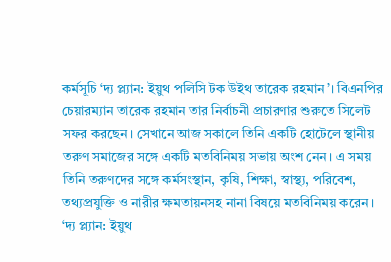কর্মসূচি ‘দ্য প্ল্যান: ইয়ুথ পলিসি টক উইথ তারেক রহমান’। বিএনপির চেয়ারম্যান তারেক রহমান তার নির্বাচনী প্রচারণার শুরুতে সিলেট সফর করছেন। সেখানে আজ সকালে তিনি একটি হোটেলে স্থানীয় তরুণ সমাজের সঙ্গে একটি মতবিনিময় সভায় অংশ নেন। এ সময় তিনি তরুণদের সঙ্গে কর্মসংস্থান, কৃষি, শিক্ষা, স্বাস্থ্য, পরিবেশ, তথ্যপ্রযুক্তি ও নারীর ক্ষমতায়নসহ নানা বিষয়ে মতবিনিময় করেন।
‘দ্য প্ল্যান: ইয়ুথ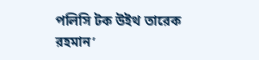পলিসি টক উইথ তারেক রহমান’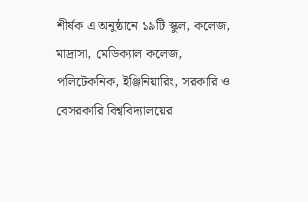শীর্ষক এ অনুষ্ঠানে ১৯টি স্কুল, কলেজ, মাদ্রাসা, মেডিক্যাল কলেজ, পলিটেকনিক, ইঞ্জিনিয়ারিং, সরকারি ও বেসরকারি বিশ্ববিদ্যালয়ের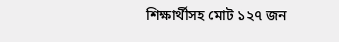শিক্ষার্থীসহ মোট ১২৭ জন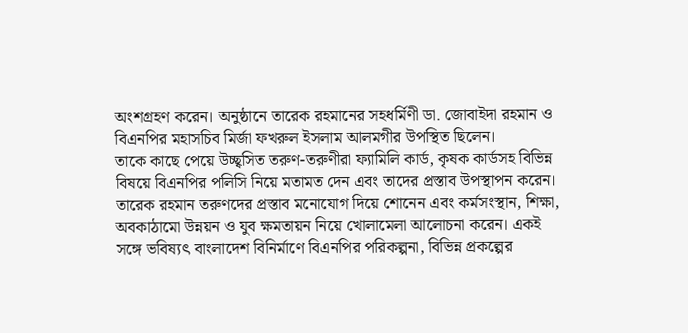অংশগ্রহণ করেন। অনুষ্ঠানে তারেক রহমানের সহধর্মিণী ডা. জোবাইদা রহমান ও বিএনপির মহাসচিব মির্জা ফখরুল ইসলাম আলমগীর উপস্থিত ছিলেন।
তাকে কাছে পেয়ে উচ্ছ্বসিত তরুণ-তরুণীরা ফ্যামিলি কার্ড, কৃষক কার্ডসহ বিভিন্ন বিষয়ে বিএনপির পলিসি নিয়ে মতামত দেন এবং তাদের প্রস্তাব উপস্থাপন করেন।
তারেক রহমান তরুণদের প্রস্তাব মনোযোগ দিয়ে শোনেন এবং কর্মসংস্থান, শিক্ষা, অবকাঠামো উন্নয়ন ও যুব ক্ষমতায়ন নিয়ে খোলামেলা আলোচনা করেন। একই সঙ্গে ভবিষ্যৎ বাংলাদেশ বিনির্মাণে বিএনপির পরিকল্পনা, বিভিন্ন প্রকল্পের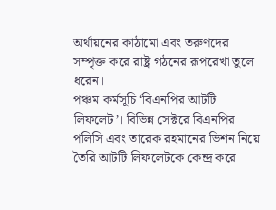অর্থায়নের কাঠামো এবং তরুণদের সম্পৃক্ত করে রাষ্ট্র গঠনের রূপরেখা তুলে ধরেন।
পঞ্চম কর্মসূচি ‘বিএনপির আটটি লিফলেট’। বিভিন্ন সেক্টরে বিএনপির পলিসি এবং তারেক রহমানের ভিশন নিয়ে তৈরি আটটি লিফলেটকে কেন্দ্র করে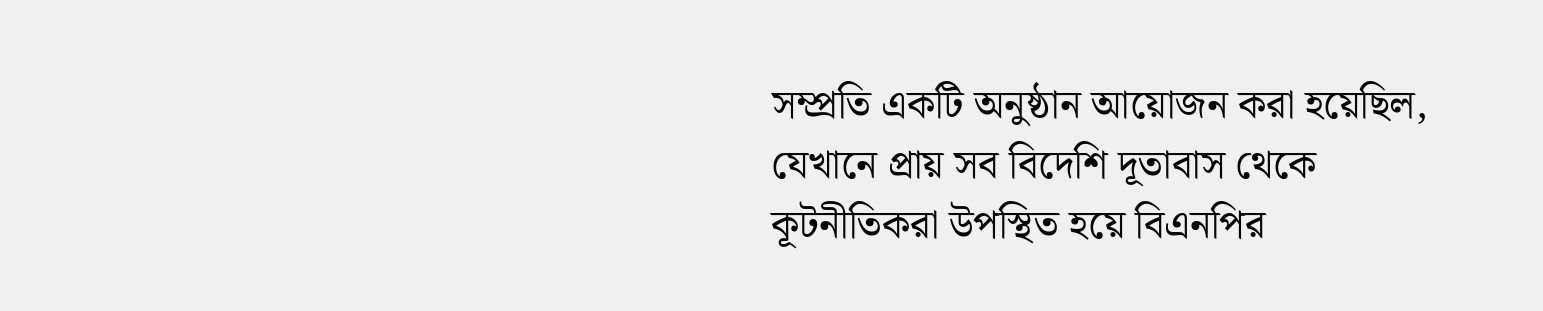সম্প্রতি একটি অনুষ্ঠান আয়োজন করা হয়েছিল, যেখানে প্রায় সব বিদেশি দূতাবাস থেকে কূটনীতিকরা উপস্থিত হয়ে বিএনপির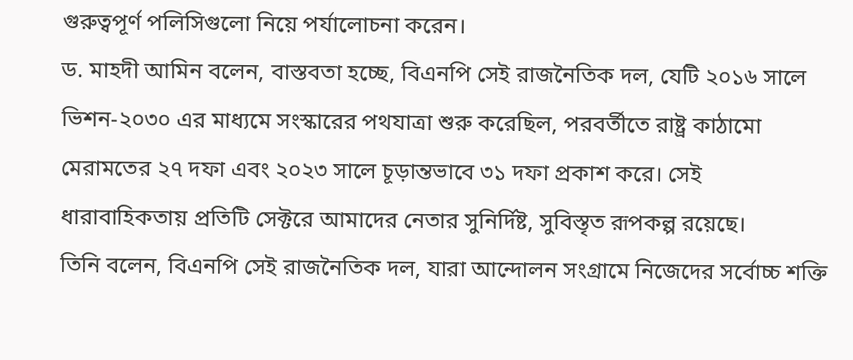গুরুত্বপূর্ণ পলিসিগুলো নিয়ে পর্যালোচনা করেন।
ড. মাহদী আমিন বলেন, বাস্তবতা হচ্ছে, বিএনপি সেই রাজনৈতিক দল, যেটি ২০১৬ সালে ভিশন-২০৩০ এর মাধ্যমে সংস্কারের পথযাত্রা শুরু করেছিল, পরবর্তীতে রাষ্ট্র কাঠামো মেরামতের ২৭ দফা এবং ২০২৩ সালে চূড়ান্তভাবে ৩১ দফা প্রকাশ করে। সেই ধারাবাহিকতায় প্রতিটি সেক্টরে আমাদের নেতার সুনির্দিষ্ট, সুবিস্তৃত রূপকল্প রয়েছে।
তিনি বলেন, বিএনপি সেই রাজনৈতিক দল, যারা আন্দোলন সংগ্রামে নিজেদের সর্বোচ্চ শক্তি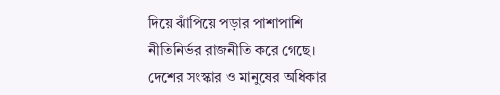দিয়ে ঝাঁপিয়ে পড়ার পাশাপাশি নীতিনির্ভর রাজনীতি করে গেছে। দেশের সংস্কার ও মানুষের অধিকার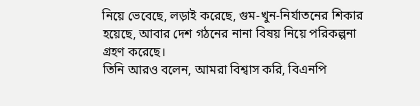নিয়ে ভেবেছে, লড়াই করেছে, গুম-খুন-নির্যাতনের শিকার হয়েছে, আবার দেশ গঠনের নানা বিষয় নিয়ে পরিকল্পনা গ্রহণ করেছে।
তিনি আরও বলেন, আমরা বিশ্বাস করি, বিএনপি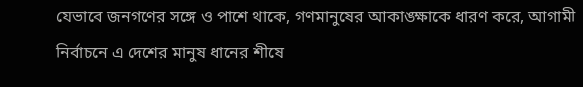যেভাবে জনগণের সঙ্গে ও পাশে থাকে, গণমানুষের আকাঙ্ক্ষাকে ধারণ করে, আগামী নির্বাচনে এ দেশের মানুষ ধানের শীষে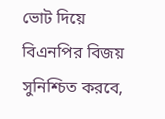ভোট দিয়ে বিএনপির বিজয় সুনিশ্চিত করবে,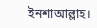ইনশাআল্লাহ।